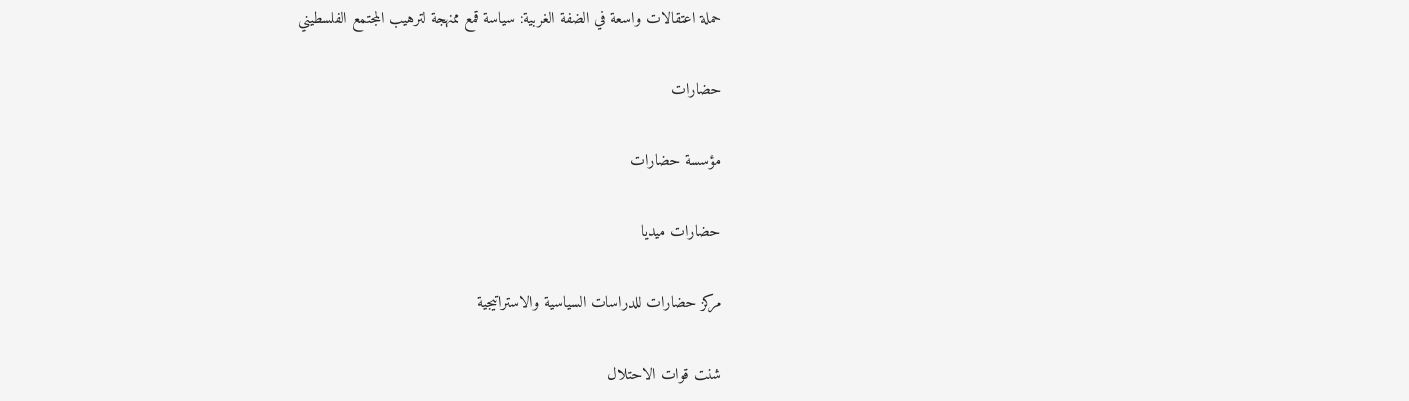حملة اعتقالات واسعة في الضفة الغربية: سياسة قمع ممنهجة لترهيب المجتمع الفلسطيني

حضارات

مؤسسة حضارات

حضارات ميديا

مركز حضارات للدراسات السياسية والاستراتيجية

شنت قوات الاحتلال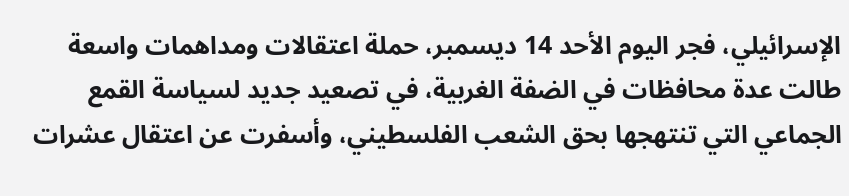الإسرائيلي، فجر اليوم الأحد 14 ديسمبر، حملة اعتقالات ومداهمات واسعة طالت عدة محافظات في الضفة الغربية، في تصعيد جديد لسياسة القمع الجماعي التي تنتهجها بحق الشعب الفلسطيني، وأسفرت عن اعتقال عشرات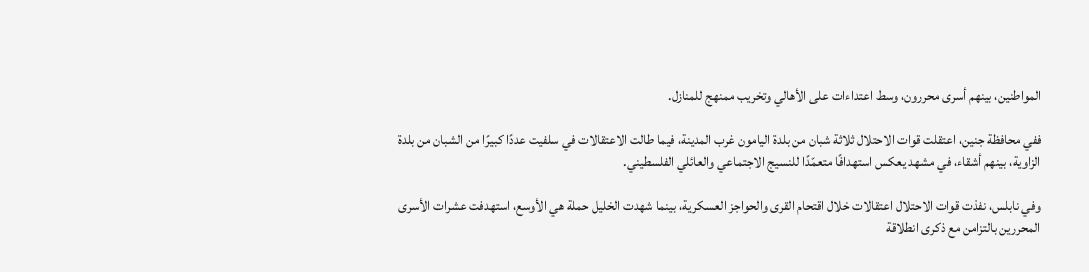المواطنين، بينهم أسرى محررون، وسط اعتداءات على الأهالي وتخريب ممنهج للمنازل.

ففي محافظة جنين، اعتقلت قوات الاحتلال ثلاثة شبان من بلدة اليامون غرب المدينة، فيما طالت الاعتقالات في سلفيت عددًا كبيرًا من الشبان من بلدة الزاوية، بينهم أشقاء، في مشهد يعكس استهدافًا متعمّدًا للنسيج الاجتماعي والعائلي الفلسطيني.

وفي نابلس، نفذت قوات الاحتلال اعتقالات خلال اقتحام القرى والحواجز العسكرية، بينما شهدت الخليل حملة هي الأوسع، استهدفت عشرات الأسرى المحررين بالتزامن مع ذكرى انطلاقة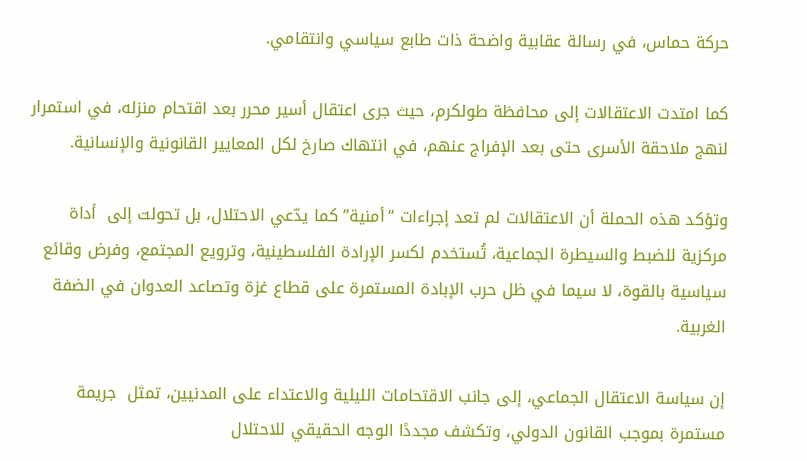حركة حماس، في رسالة عقابية واضحة ذات طابع سياسي وانتقامي.

كما امتدت الاعتقالات إلى محافظة طولكرم، حيث جرى اعتقال أسير محرر بعد اقتحام منزله، في استمرار لنهج ملاحقة الأسرى حتى بعد الإفراج عنهم، في انتهاك صارخ لكل المعايير القانونية والإنسانية.

وتؤكد هذه الحملة أن الاعتقالات لم تعد إجراءات “أمنية” كما يدّعي الاحتلال، بل تحولت إلى  أداة مركزية للضبط والسيطرة الجماعية، تُستخدم لكسر الإرادة الفلسطينية، وترويع المجتمع، وفرض وقائع سياسية بالقوة، لا سيما في ظل حرب الإبادة المستمرة على قطاع غزة وتصاعد العدوان في الضفة الغربية.

إن سياسة الاعتقال الجماعي، إلى جانب الاقتحامات الليلية والاعتداء على المدنيين، تمثل  جريمة مستمرة بموجب القانون الدولي، وتكشف مجددًا الوجه الحقيقي للاحتلال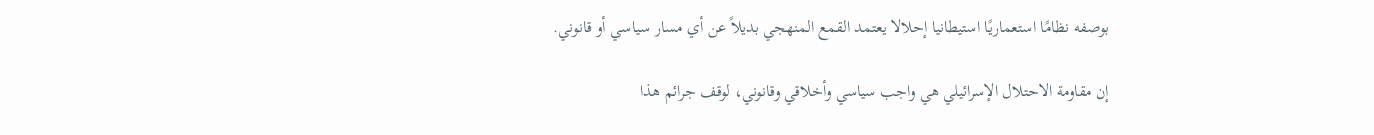بوصفه نظامًا استعماريًا استيطانيا إحلالا يعتمد القمع المنهجي بديلاً عن أي مسار سياسي أو قانوني.

إن مقاومة الاحتلال الإسرائيلي هي واجب سياسي وأخلاقي وقانوني، لوقف جرائم هذا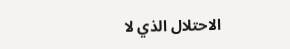الاحتلال الذي لا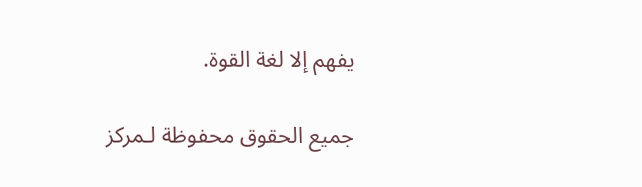يفهم إلا لغة القوة.

جميع الحقوق محفوظة لـمركز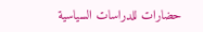حضارات للدراسات السياسية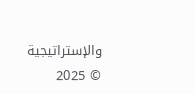والإستراتيجية © 2025